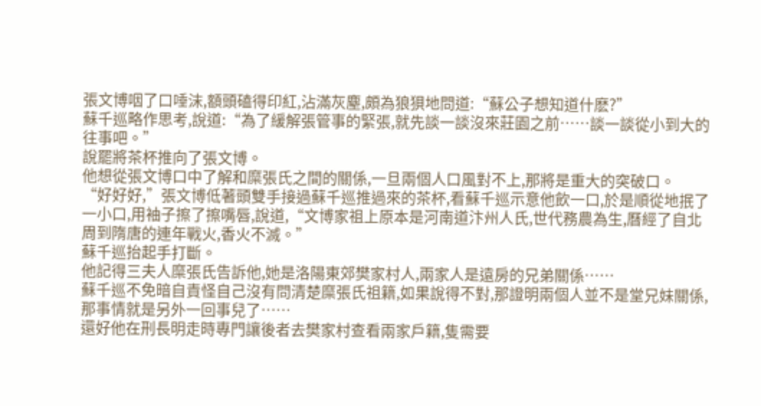張文博咽了口唾沫,額頭磕得印紅,沾滿灰塵,頗為狼狽地問道:“蘇公子想知道什麽?”
蘇千巡略作思考,說道:“為了緩解張管事的緊張,就先談一談沒來莊園之前……談一談從小到大的往事吧。”
說罷將茶杯推向了張文博。
他想從張文博口中了解和糜張氏之間的關係,一旦兩個人口風對不上,那將是重大的突破口。
“好好好,”張文博低著頭雙手接過蘇千巡推過來的茶杯,看蘇千巡示意他飲一口,於是順從地抿了一小口,用袖子擦了擦嘴唇,說道,“文博家祖上原本是河南道汴州人氏,世代務農為生,曆經了自北周到隋唐的連年戰火,香火不滅。”
蘇千巡抬起手打斷。
他記得三夫人糜張氏告訴他,她是洛陽東郊樊家村人,兩家人是遠房的兄弟關係……
蘇千巡不免暗自責怪自己沒有問清楚糜張氏祖籍,如果說得不對,那證明兩個人並不是堂兄妹關係,那事情就是另外一回事兒了……
還好他在刑長明走時專門讓後者去樊家村查看兩家戶籍,隻需要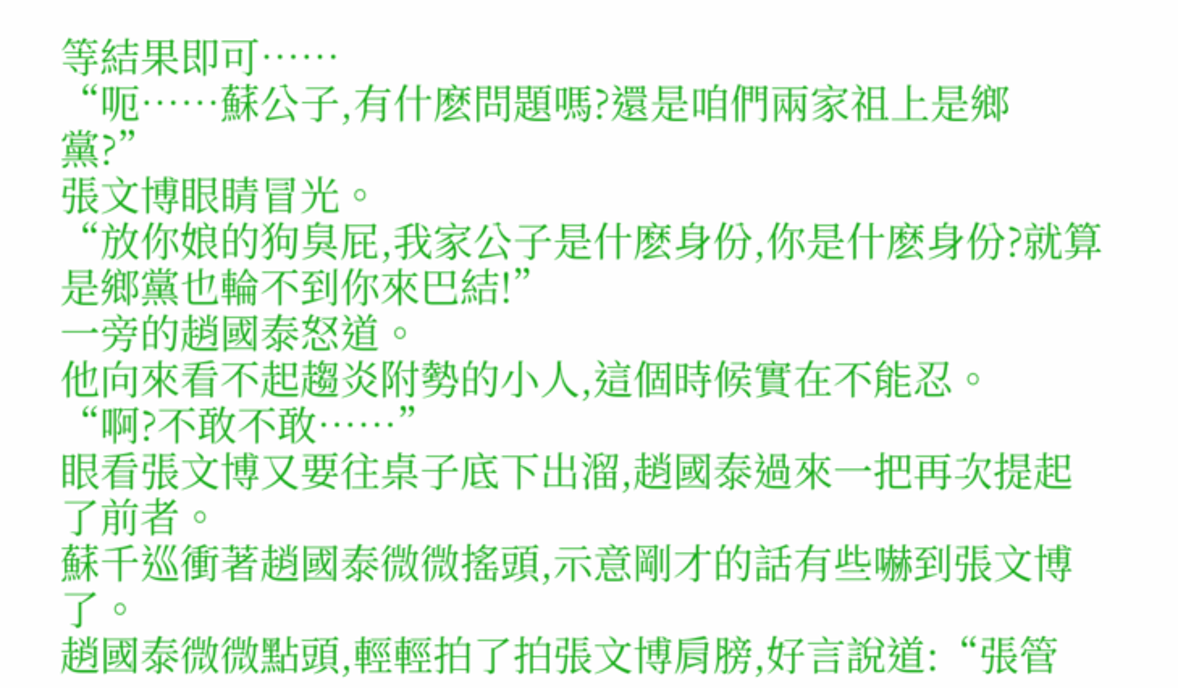等結果即可……
“呃……蘇公子,有什麽問題嗎?還是咱們兩家祖上是鄉黨?”
張文博眼睛冒光。
“放你娘的狗臭屁,我家公子是什麽身份,你是什麽身份?就算是鄉黨也輪不到你來巴結!”
一旁的趙國泰怒道。
他向來看不起趨炎附勢的小人,這個時候實在不能忍。
“啊?不敢不敢……”
眼看張文博又要往桌子底下出溜,趙國泰過來一把再次提起了前者。
蘇千巡衝著趙國泰微微搖頭,示意剛才的話有些嚇到張文博了。
趙國泰微微點頭,輕輕拍了拍張文博肩膀,好言說道:“張管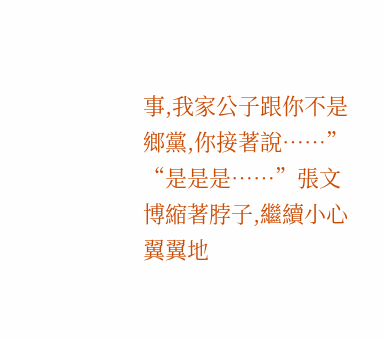事,我家公子跟你不是鄉黨,你接著說……”
“是是是……”張文博縮著脖子,繼續小心翼翼地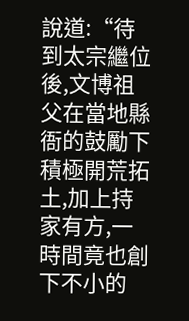說道:“待到太宗繼位後,文博祖父在當地縣衙的鼓勵下積極開荒拓土,加上持家有方,一時間竟也創下不小的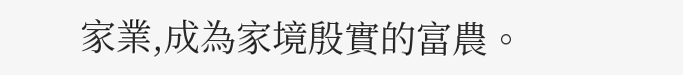家業,成為家境殷實的富農。